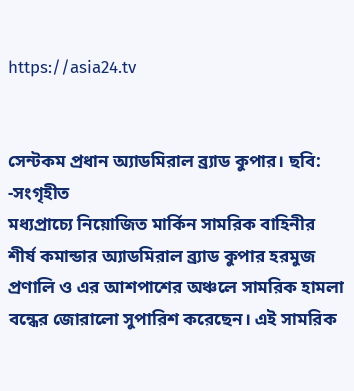https://asia24.tv


সেন্টকম প্রধান অ্যাডমিরাল ব্র্যাড কুপার। ছবি: -সংগৃহীত
মধ্যপ্রাচ্যে নিয়োজিত মার্কিন সামরিক বাহিনীর শীর্ষ কমান্ডার অ্যাডমিরাল ব্র্যাড কুপার হরমুজ প্রণালি ও এর আশপাশের অঞ্চলে সামরিক হামলা বন্ধের জোরালো সুপারিশ করেছেন। এই সামরিক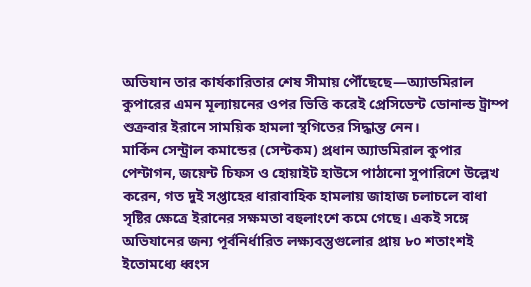অভিযান তার কার্যকারিতার শেষ সীমায় পৌঁছেছে—অ্যাডমিরাল কুপারের এমন মূল্যায়নের ওপর ভিত্তি করেই প্রেসিডেন্ট ডোনাল্ড ট্রাম্প শুক্রবার ইরানে সাময়িক হামলা স্থগিতের সিদ্ধান্ত নেন।
মার্কিন সেন্ট্রাল কমান্ডের (সেন্টকম) প্রধান অ্যাডমিরাল কুপার পেন্টাগন, জয়েন্ট চিফস ও হোয়াইট হাউসে পাঠানো সুপারিশে উল্লেখ করেন, গত দুই সপ্তাহের ধারাবাহিক হামলায় জাহাজ চলাচলে বাধা সৃষ্টির ক্ষেত্রে ইরানের সক্ষমতা বহুলাংশে কমে গেছে। একই সঙ্গে অভিযানের জন্য পূর্বনির্ধারিত লক্ষ্যবস্তুগুলোর প্রায় ৮০ শতাংশই ইতোমধ্যে ধ্বংস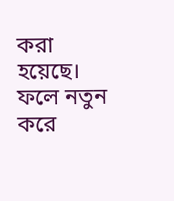করা হয়েছে। ফলে নতুন করে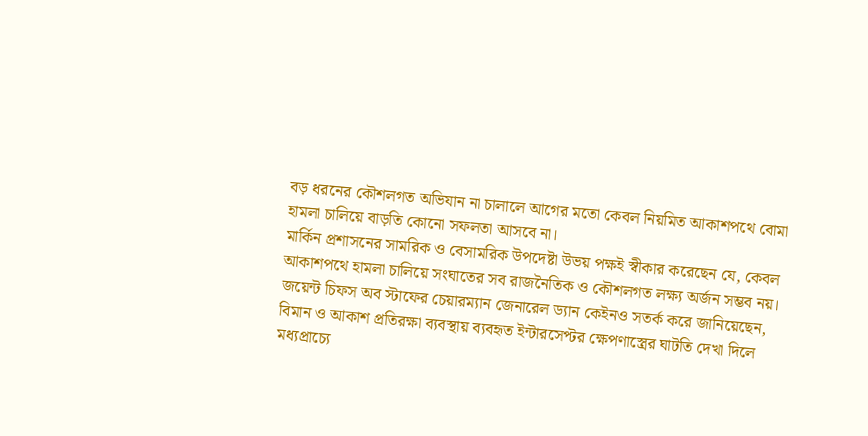বড় ধরনের কৌশলগত অভিযান না চালালে আগের মতো কেবল নিয়মিত আকাশপথে বোমা হামলা চালিয়ে বাড়তি কোনো সফলতা আসবে না।
মার্কিন প্রশাসনের সামরিক ও বেসামরিক উপদেষ্টা উভয় পক্ষই স্বীকার করেছেন যে, কেবল আকাশপথে হামলা চালিয়ে সংঘাতের সব রাজনৈতিক ও কৌশলগত লক্ষ্য অর্জন সম্ভব নয়। জয়েন্ট চিফস অব স্টাফের চেয়ারম্যান জেনারেল ড্যান কেইনও সতর্ক করে জানিয়েছেন, বিমান ও আকাশ প্রতিরক্ষা ব্যবস্থায় ব্যবহৃত ইন্টারসেপ্টর ক্ষেপণাস্ত্রের ঘাটতি দেখা দিলে মধ্যপ্রাচ্যে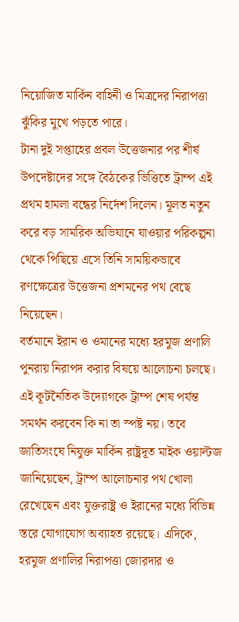নিয়োজিত মার্কিন বাহিনী ও মিত্রদের নিরাপত্তা ঝুঁকির মুখে পড়তে পারে।
টানা দুই সপ্তাহের প্রবল উত্তেজনার পর শীর্ষ উপদেষ্টাদের সঙ্গে বৈঠকের ভিত্তিতে ট্রাম্প এই প্রথম হামলা বন্ধের নির্দেশ দিলেন। মূলত নতুন করে বড় সামরিক অভিযানে যাওয়ার পরিকল্পনা থেকে পিছিয়ে এসে তিনি সাময়িকভাবে রণক্ষেত্রের উত্তেজনা প্রশমনের পথ বেছে নিয়েছেন।
বর্তমানে ইরান ও ওমানের মধ্যে হরমুজ প্রণালি পুনরায় নিরাপদ করার বিষয়ে আলোচনা চলছে। এই কূটনৈতিক উদ্যোগকে ট্রাম্প শেষ পর্যন্ত সমর্থন করবেন কি না তা স্পষ্ট নয়। তবে জাতিসংঘে নিযুক্ত মার্কিন রাষ্ট্রদূত মাইক ওয়াল্টজ জানিয়েছেন, ট্রাম্প আলোচনার পথ খোলা রেখেছেন এবং যুক্তরাষ্ট্র ও ইরানের মধ্যে বিভিন্ন স্তরে যোগাযোগ অব্যাহত রয়েছে। এদিকে, হরমুজ প্রণালির নিরাপত্তা জোরদার ও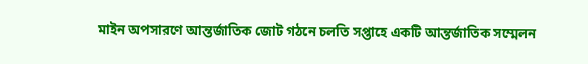মাইন অপসারণে আন্তর্জাতিক জোট গঠনে চলতি সপ্তাহে একটি আন্তর্জাতিক সম্মেলন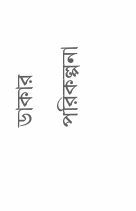ডাকার পরিকল্পনা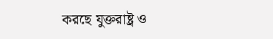করছে যুক্তরাষ্ট্র ও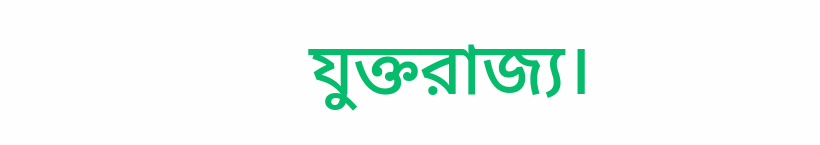যুক্তরাজ্য।